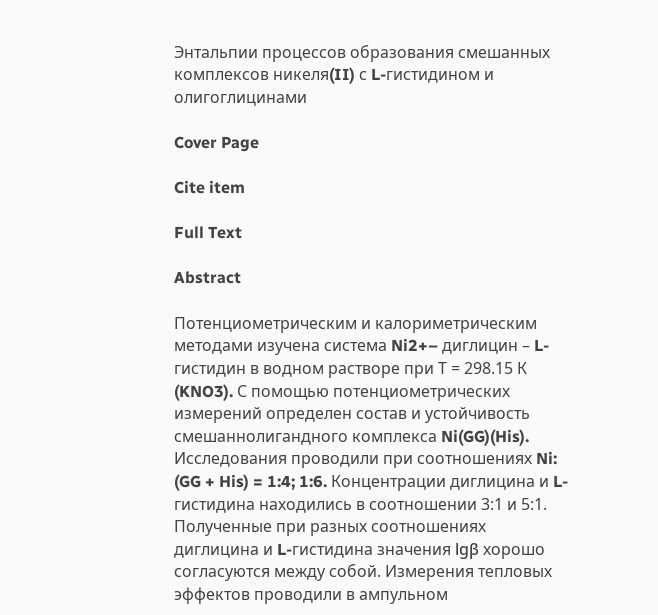Энтальпии процессов образования смешанных комплексов никеля(II) с L-гистидином и олигоглицинами

Cover Page

Cite item

Full Text

Abstract

Потенциометрическим и калориметрическим методами изучена система Ni2+– диглицин – L-гистидин в водном растворе при Т = 298.15 К (KNO3). С помощью потенциометрических измерений определен состав и устойчивость смешаннолигандного комплекса Ni(GG)(His). Исследования проводили при соотношениях Ni: (GG + His) = 1:4; 1:6. Концентрации диглицина и L-гистидина находились в соотношении 3:1 и 5:1. Полученные при разных соотношениях диглицина и L-гистидина значения lgβ хорошо согласуются между собой. Измерения тепловых эффектов проводили в ампульном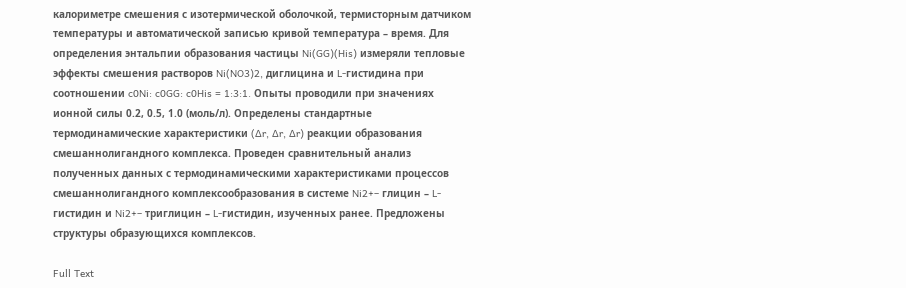калориметре смешения с изотермической оболочкой, термисторным датчиком температуры и автоматической записью кривой температура – время. Для определения энтальпии образования частицы Ni(GG)(His) измеряли тепловые эффекты смешения растворов Ni(NO3)2, диглицина и L-гистидина при соотношении c0Ni: c0GG: c0His = 1:3:1. Опыты проводили при значениях ионной силы 0.2, 0.5, 1.0 (моль/л). Определены стандартные термодинамические характеристики (∆r, ∆r, ∆r) реакции образования смешаннолигандного комплекса. Проведен сравнительный анализ полученных данных с термодинамическими характеристиками процессов смешаннолигандного комплексообразования в системе Ni2+– глицин – L-гистидин и Ni2+– триглицин – L-гистидин, изученных ранее. Предложены структуры образующихся комплексов.

Full Text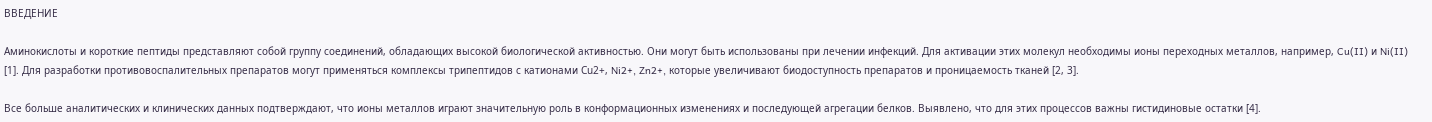ВВЕДЕНИЕ

Аминокислоты и короткие пептиды представляют собой группу соединений, обладающих высокой биологической активностью. Они могут быть использованы при лечении инфекций. Для активации этих молекул необходимы ионы переходных металлов, например, Cu(II) и Ni(II) [1]. Для разработки противовоспалительных препаратов могут применяться комплексы трипептидов с катионами Сu2+, Ni2+, Zn2+, которые увеличивают биодоступность препаратов и проницаемость тканей [2, 3].

Все больше аналитических и клинических данных подтверждают, что ионы металлов играют значительную роль в конформационных изменениях и последующей агрегации белков. Выявлено, что для этих процессов важны гистидиновые остатки [4].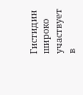Гистидин широко участвует в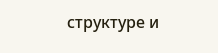структуре и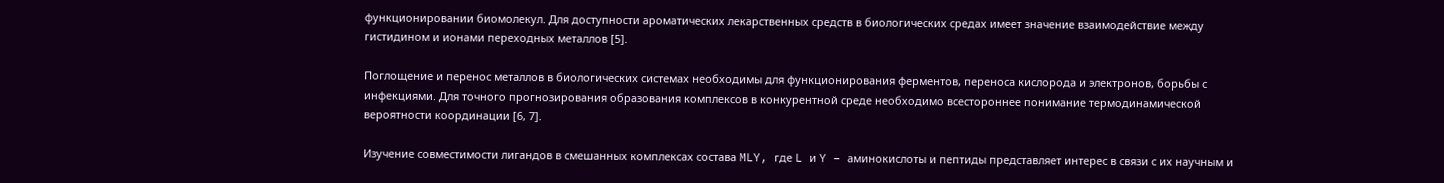функционировании биомолекул. Для доступности ароматических лекарственных средств в биологических средах имеет значение взаимодействие между гистидином и ионами переходных металлов [5].

Поглощение и перенос металлов в биологических системах необходимы для функционирования ферментов, переноса кислорода и электронов, борьбы с инфекциями. Для точного прогнозирования образования комплексов в конкурентной среде необходимо всестороннее понимание термодинамической вероятности координации [6, 7].

Изучение совместимости лигандов в смешанных комплексах состава MLY, где L и Y – аминокислоты и пептиды представляет интерес в связи с их научным и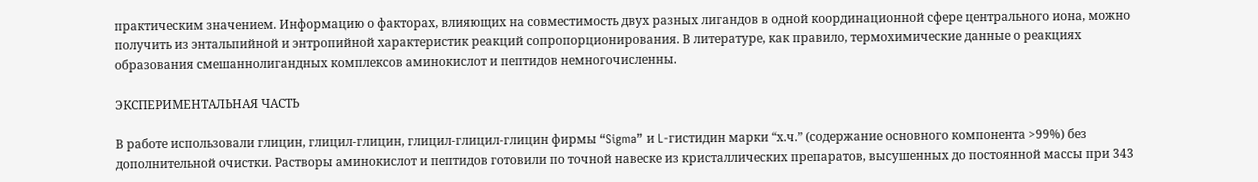практическим значением. Информацию о факторах, влияющих на совместимость двух разных лигандов в одной координационной сфере центрального иона, можно получить из энтальпийной и энтропийной характеристик реакций сопропорционирования. В литературе, как правило, термохимические данные о реакциях образования смешаннолигандных комплексов аминокислот и пептидов немногочисленны.

ЭКСПЕРИМЕНТАЛЬНАЯ ЧАСТЬ

В работе использовали глицин, глицил-глицин, глицил-глицил-глицин фирмы “Sigma” и L-гистидин марки “х.ч.” (содержание основного компонента >99%) без дополнительной очистки. Растворы аминокислот и пептидов готовили по точной навеске из кристаллических препаратов, высушенных до постоянной массы при 343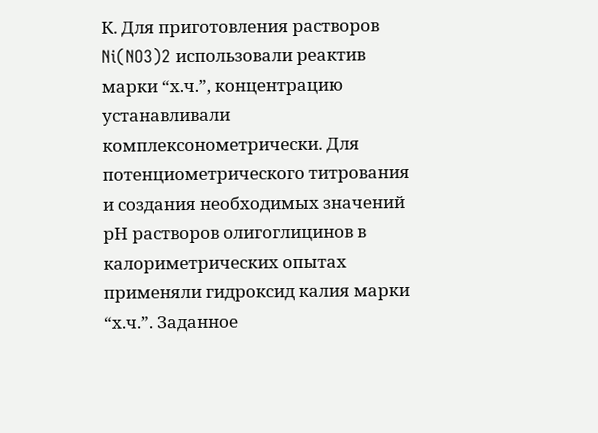К. Для приготовления растворов Ni(NO3)2 использовали реактив марки “х.ч.”, концентрацию устанавливали комплексонометрически. Для потенциометрического титрования и создания необходимых значений рН растворов олигоглицинов в калориметрических опытах применяли гидроксид калия марки “х.ч.”. Заданное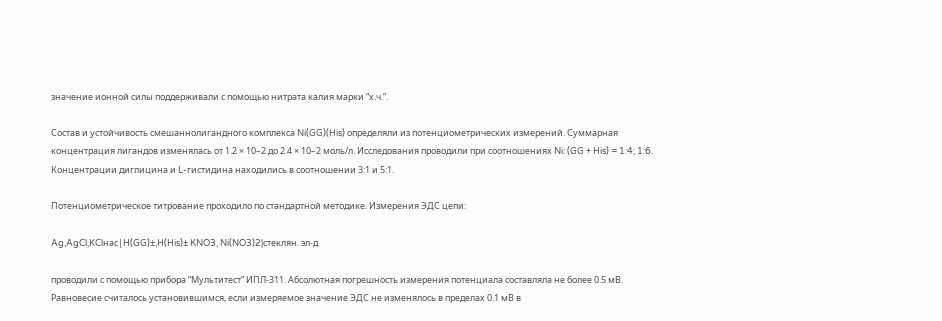значение ионной силы поддерживали с помощью нитрата калия марки “х.ч.”.

Состав и устойчивость смешаннолигандного комплекса Ni(GG)(His) определяли из потенциометрических измерений. Суммарная концентрация лигандов изменялась от 1.2 × 10–2 до 2.4 × 10–2 моль/л. Исследования проводили при соотношениях Ni: (GG + His) = 1:4; 1:6. Концентрации диглицина и L-гистидина находились в соотношении 3:1 и 5:1.

Потенциометрическое титрование проходило по стандартной методике. Измерения ЭДС цепи:

Ag,AgCl,KClнас|H(GG)±,H(His)± KNO3, Ni(NO3)2|стеклян. эл-д

проводили с помощью прибора “Мультитест” ИПЛ-311. Абсолютная погрешность измерения потенциала составляла не более 0.5 мВ. Равновесие считалось установившимся, если измеряемое значение ЭДС не изменялось в пределах 0.1 мВ в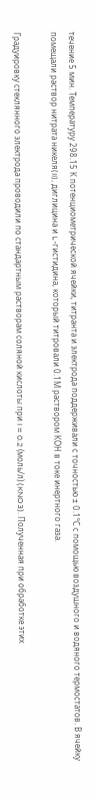течение 5 мин. Температуру 298.15 К потенциометрической ячейки, титранта и электрода поддерживали с точностью ± 0.1°С с помощью воздушного и водяного термостатов. В ячейку помещали раствор нитрата никеля(II), диглицина и L-гистидина, который титровали 0.1М раствором КOH в токе инертного газа.

Градуировку стеклянного электрода проводили по стандартным растворам соляной кислоты при I = 0.2 (моль/л) (KNO3). Полученная при обработке этих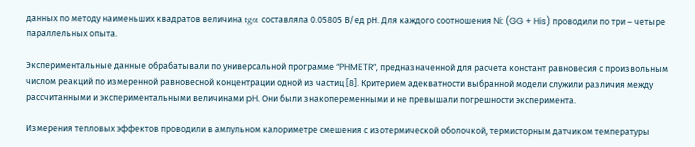данных по методу наименьших квадратов величина tgα cоставляла 0.05805 В/ед рН. Для каждого соотношения Ni: (GG + His) проводили по три – четыре параллельных опыта.

Экспериментальные данные обрабатывали по универсальной программе “PHMETR”, предназначенной для расчета констант равновесия с произвольным числом реакций по измеренной равновесной концентрации одной из частиц [8]. Критерием адекватности выбранной модели служили различия между рассчитанными и экспериментальными величинами pH. Они были знакопеременными и не превышали погрешности эксперимента.

Измерения тепловых эффектов проводили в ампульном калориметре смешения с изотермической оболочкой, термисторным датчиком температуры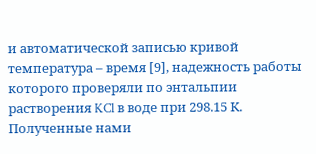и автоматической записью кривой температура – время [9], надежность работы которого проверяли по энтальпии растворения KCl в воде при 298.15 К. Полученные нами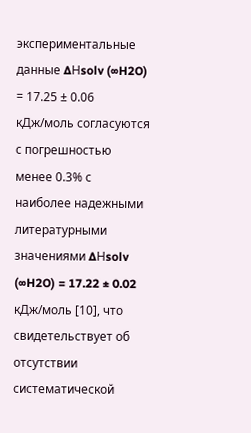экспериментальные данные ∆Нsolv (∞H2O) = 17.25 ± 0.06 кДж/моль согласуются с погрешностью менее 0.3% с наиболее надежными литературными значениями ∆Нsolv (∞H2O) = 17.22 ± 0.02 кДж/моль [10], что свидетельствует об отсутствии систематической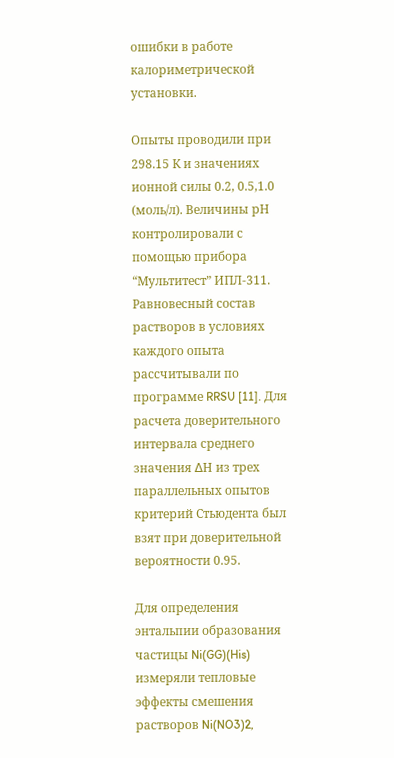ошибки в работе калориметрической установки.

Опыты проводили при 298.15 К и значениях ионной силы 0.2, 0.5,1.0 (моль/л). Величины рН контролировали с помощью прибора “Мультитест” ИПЛ-311. Равновесный состав растворов в условиях каждого опыта рассчитывали по программе RRSU [11]. Для расчета доверительного интервала среднего значения ∆Н из трех параллельных опытов критерий Стьюдента был взят при доверительной вероятности 0.95.

Для определения энтальпии образования частицы Ni(GG)(His) измеряли тепловые эффекты смешения растворов Ni(NO3)2,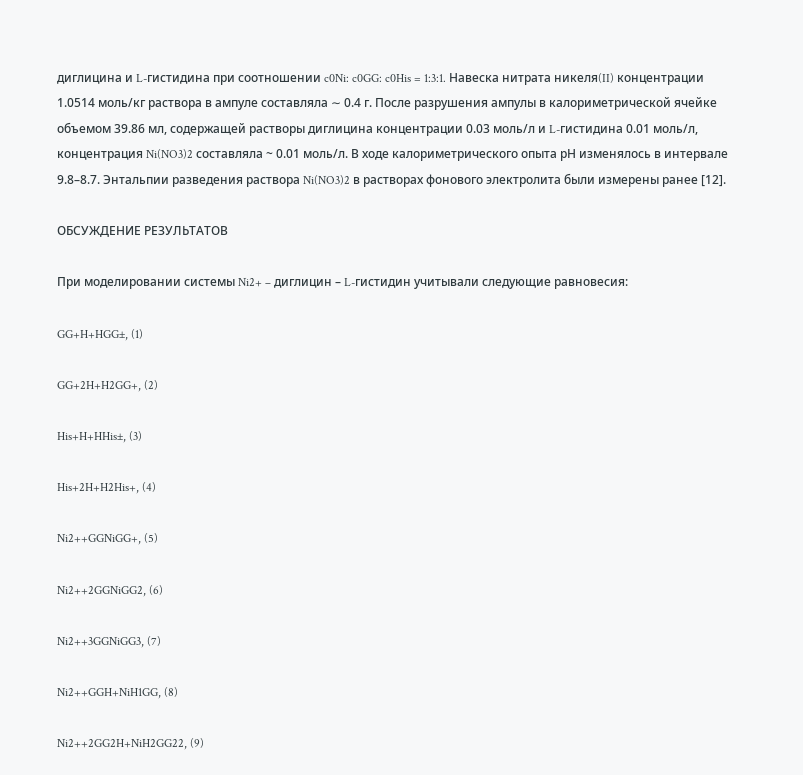диглицина и L-гистидина при соотношении c0Ni: c0GG: c0His = 1:3:1. Навеска нитрата никеля(II) концентрации 1.0514 моль/кг раствора в ампуле составляла ∼ 0.4 г. После разрушения ампулы в калориметрической ячейке объемом 39.86 мл, содержащей растворы диглицина концентрации 0.03 моль/л и L-гистидина 0.01 моль/л, концентрация Ni(NO3)2 составляла ~ 0.01 моль/л. В ходе калориметрического опыта рН изменялось в интервале 9.8–8.7. Энтальпии разведения раствора Ni(NO3)2 в растворах фонового электролита были измерены ранее [12].

ОБСУЖДЕНИЕ РЕЗУЛЬТАТОВ

При моделировании системы Ni2+ – диглицин – L-гистидин учитывали следующие равновесия:

GG+H+HGG±, (1)

GG+2H+H2GG+, (2)

His+H+HHis±, (3)

His+2H+H2His+, (4)

Ni2++GGNiGG+, (5)

Ni2++2GGNiGG2, (6)

Ni2++3GGNiGG3, (7)

Ni2++GGH+NiH1GG, (8)

Ni2++2GG2H+NiH2GG22, (9)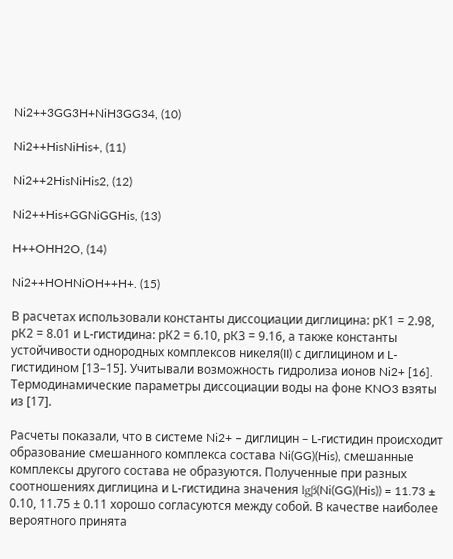Ni2++3GG3H+NiH3GG34, (10)

Ni2++HisNiHis+, (11)

Ni2++2HisNiHis2, (12)

Ni2++His+GGNiGGHis, (13)

H++OHH2O, (14)

Ni2++HOHNiOH++H+. (15)

В расчетах использовали константы диссоциации диглицина: рК1 = 2.98, рК2 = 8.01 и L-гистидина: рК2 = 6.10, рК3 = 9.16, а также константы устойчивости однородных комплексов никеля(II) с диглицином и L-гистидином [13–15]. Учитывали возможность гидролиза ионов Ni2+ [16]. Термодинамические параметры диссоциации воды на фоне KNO3 взяты из [17].

Расчеты показали, что в системе Ni2+ – диглицин – L-гистидин происходит образование смешанного комплекса состава Ni(GG)(His), смешанные комплексы другого состава не образуются. Полученные при разных соотношениях диглицина и L-гистидина значения lgβ(Ni(GG)(His)) = 11.73 ± 0.10, 11.75 ± 0.11 хорошо согласуются между собой. В качестве наиболее вероятного принята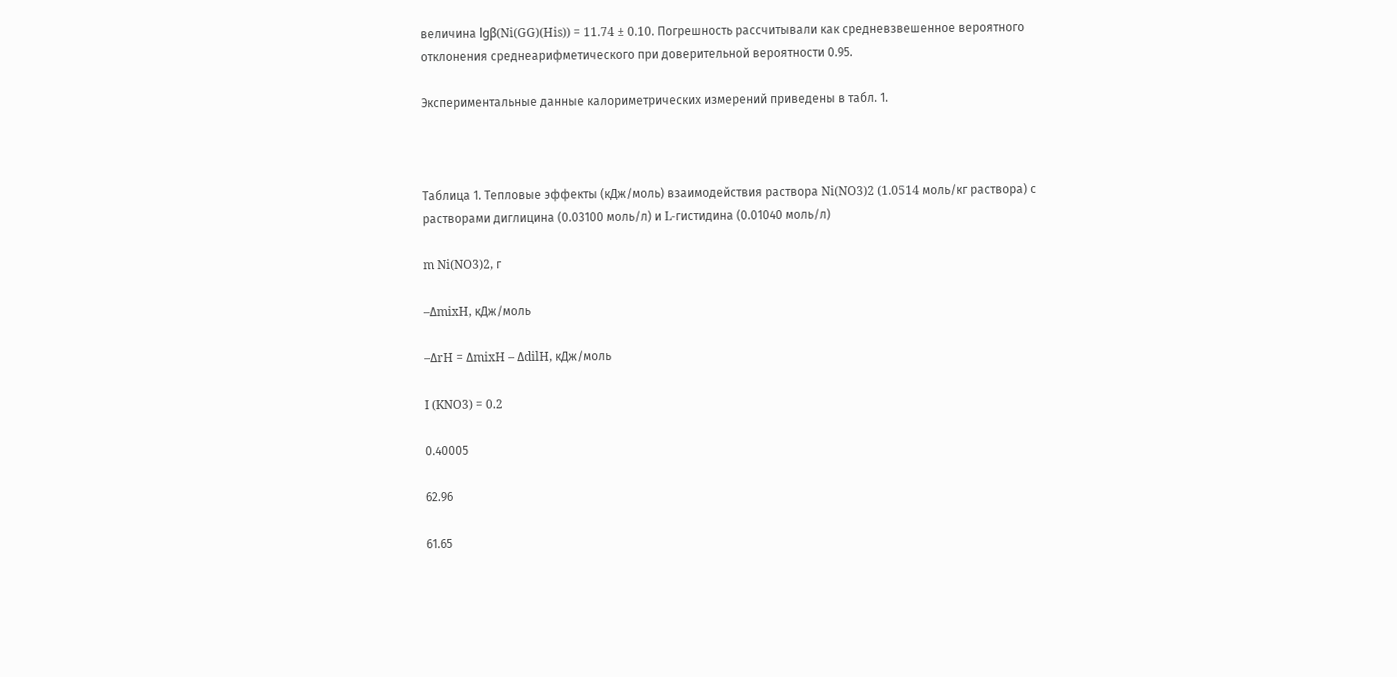величина lgβ(Ni(GG)(His)) = 11.74 ± 0.10. Погрешность рассчитывали как средневзвешенное вероятного отклонения среднеарифметического при доверительной вероятности 0.95.

Экспериментальные данные калориметрических измерений приведены в табл. 1.



Таблица 1. Тепловые эффекты (кДж/моль) взаимодействия раствора Ni(NO3)2 (1.0514 моль/кг раствора) с растворами диглицина (0.03100 моль/л) и L-гистидина (0.01040 моль/л)

m Ni(NO3)2, г

–∆mixH, кДж/моль

–∆rH = ∆mixH – ∆dilH, кДж/моль

I (KNO3) = 0.2

0.40005

62.96

61.65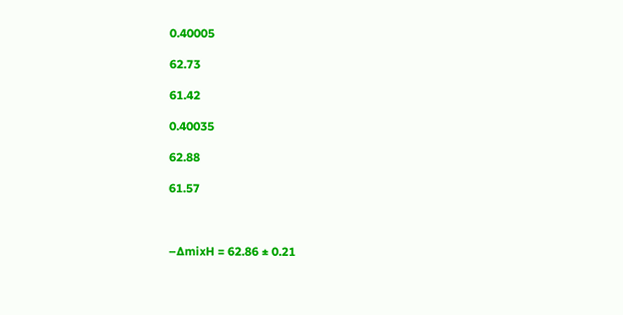0.40005

62.73

61.42

0.40035

62.88

61.57



–∆mixH = 62.86 ± 0.21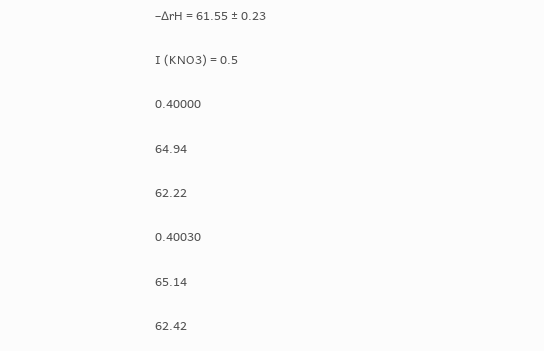–∆rH = 61.55 ± 0.23

I (KNO3) = 0.5

0.40000

64.94

62.22

0.40030

65.14

62.42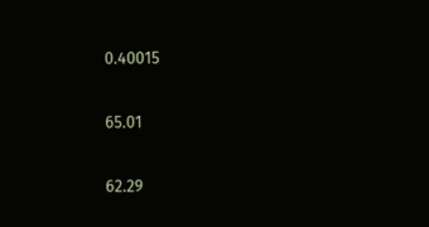0.40015

65.01

62.29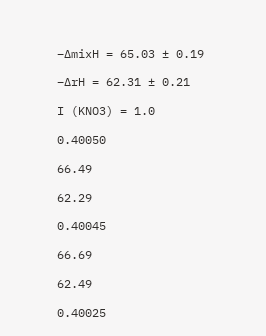–∆mixH = 65.03 ± 0.19

–∆rH = 62.31 ± 0.21

I (KNO3) = 1.0

0.40050

66.49

62.29

0.40045

66.69

62.49

0.40025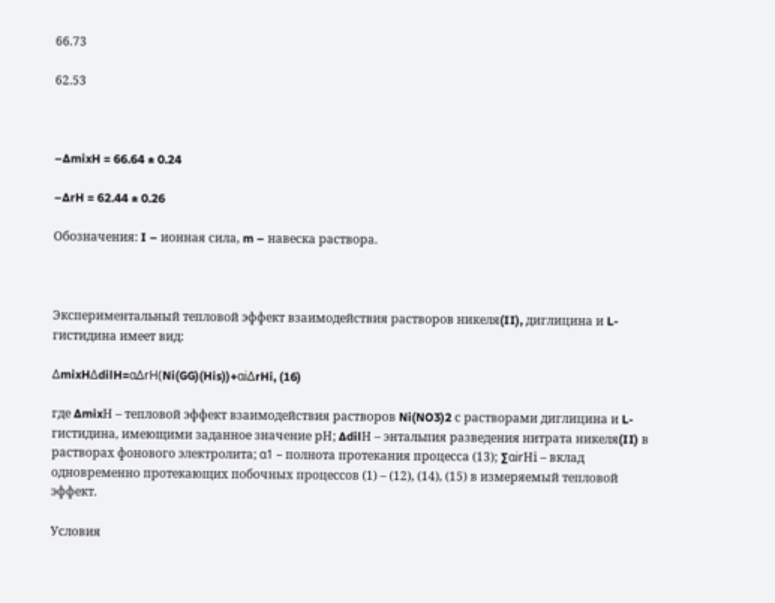66.73

62.53



–∆mixH = 66.64 ± 0.24

–∆rH = 62.44 ± 0.26

Обозначения: I – ионная сила, m – навеска раствора.



Экспериментальный тепловой эффект взаимодействия растворов никеля(II), диглицина и L-гистидина имеет вид:

ΔmixHΔdilH=αΔrH(Ni(GG)(His))+αiΔrHi, (16)

где ∆mixН – тепловой эффект взаимодействия растворов Ni(NO3)2 с растворами диглицина и L-гистидина, имеющими заданное значение рН; ∆dilН – энтальпия разведения нитрата никеля(II) в растворах фонового электролита; α1 – полнота протекания процесса (13); ∑αirНi – вклад одновременно протекающих побочных процессов (1) – (12), (14), (15) в измеряемый тепловой эффект.

Условия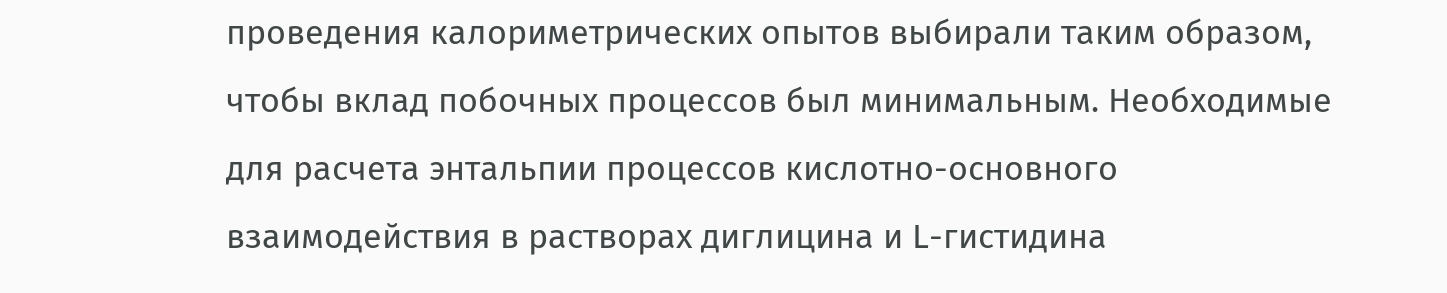проведения калориметрических опытов выбирали таким образом, чтобы вклад побочных процессов был минимальным. Необходимые для расчета энтальпии процессов кислотно-основного взаимодействия в растворах диглицина и L-гистидина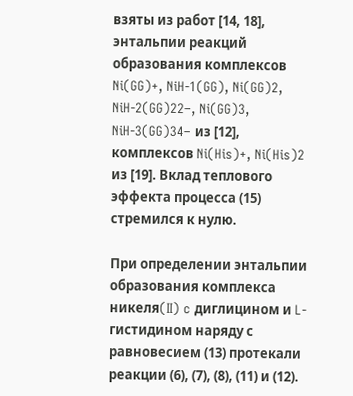взяты из работ [14, 18], энтальпии реакций образования комплексов Ni(GG)+, NiH-1(GG), Ni(GG)2, NiH-2(GG)22–, Ni(GG)3, NiH-3(GG)34– из [12], комплексов Ni(His)+, Ni(His)2 из [19]. Вклад теплового эффекта процесса (15) стремился к нулю.

При определении энтальпии образования комплекса никеля(II) c диглицином и L-гистидином наряду с равновесием (13) протекали реакции (6), (7), (8), (11) и (12).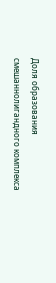Доля образования смешаннолигандного комплекса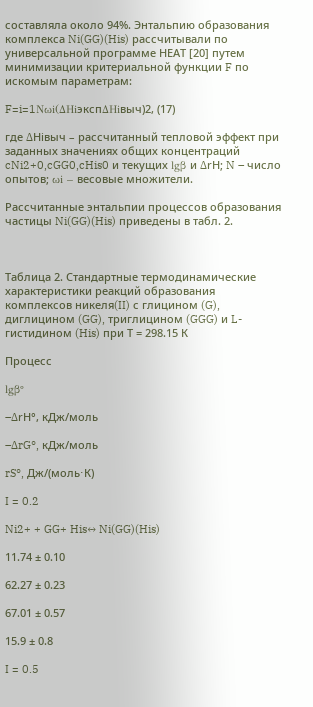составляла около 94%. Энтальпию образования комплекса Ni(GG)(His) рассчитывали по универсальной программе НЕАТ [20] путем минимизации критериальной функции F по искомым параметрам:

F=i=1Nωi(ΔHiэкспΔHiвыч)2, (17)

где ∆Нiвыч – рассчитанный тепловой эффект при заданных значениях общих концентраций cNi2+0,cGG0,cHis0 и текущих lgβ и ∆rН; N – число опытов; ωi – весовые множители.

Рассчитанные энтальпии процессов образования частицы Ni(GG)(His) приведены в табл. 2.



Таблица 2. Стандартные термодинамические характеристики реакций образования комплексов никеля(II) с глицином (G), диглицином (GG), триглицином (GGG) и L-гистидином (His) при Т = 298.15 К

Процесс

lgβ°

–∆rН°, кДж/моль

–∆rG°, кДж/моль

rS°, Дж/(моль⋅К)

I = 0.2

Ni2+ + GG+ His↔ Ni(GG)(His)

11.74 ± 0.10

62.27 ± 0.23

67.01 ± 0.57

15.9 ± 0.8

I = 0.5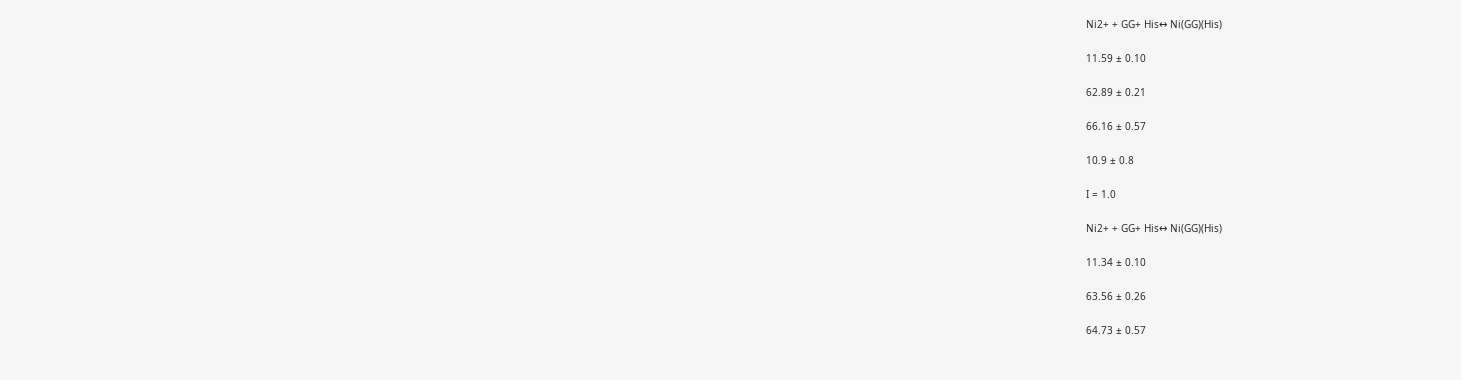Ni2+ + GG+ His↔ Ni(GG)(His)

11.59 ± 0.10

62.89 ± 0.21

66.16 ± 0.57

10.9 ± 0.8

I = 1.0

Ni2+ + GG+ His↔ Ni(GG)(His)

11.34 ± 0.10

63.56 ± 0.26

64.73 ± 0.57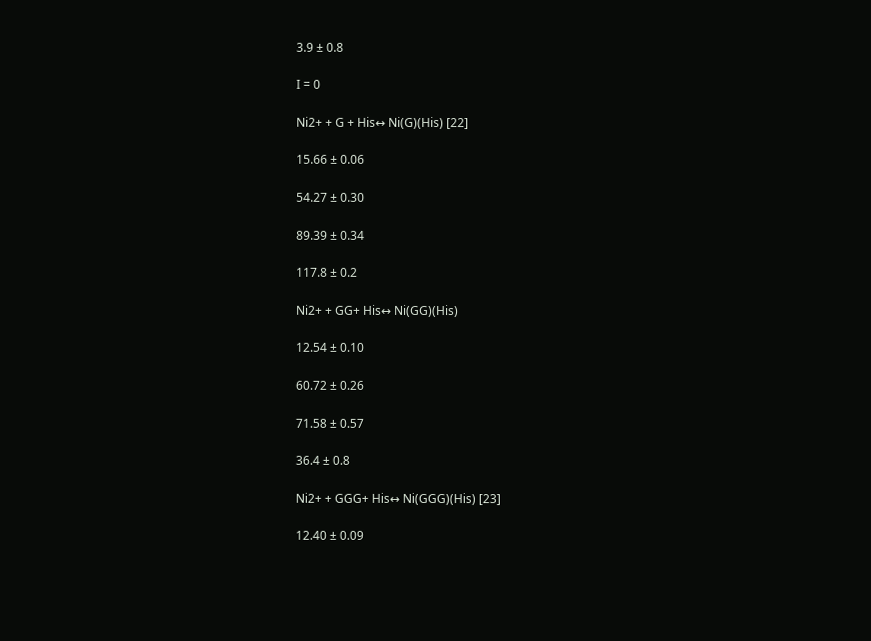3.9 ± 0.8

I = 0

Ni2+ + G + His↔ Ni(G)(His) [22]

15.66 ± 0.06

54.27 ± 0.30

89.39 ± 0.34

117.8 ± 0.2

Ni2+ + GG+ His↔ Ni(GG)(His)

12.54 ± 0.10

60.72 ± 0.26

71.58 ± 0.57

36.4 ± 0.8

Ni2+ + GGG+ His↔ Ni(GGG)(His) [23]

12.40 ± 0.09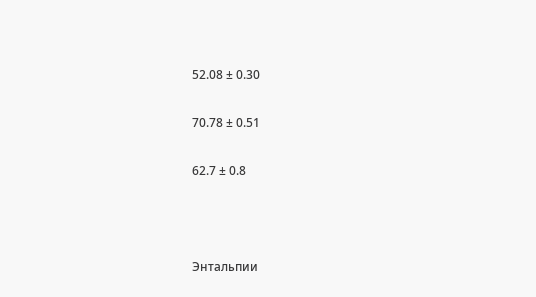52.08 ± 0.30

70.78 ± 0.51

62.7 ± 0.8



Энтальпии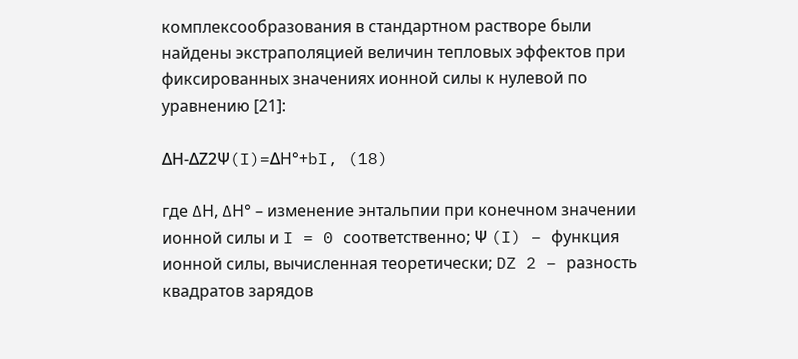комплексообразования в стандартном растворе были найдены экстраполяцией величин тепловых эффектов при фиксированных значениях ионной силы к нулевой по уравнению [21]:

ΔH-ΔZ2Ψ(I)=ΔН°+bI, (18)

где ∆Н, ∆Н° – изменение энтальпии при конечном значении ионной силы и I = 0 соответственно; Ψ (I) – функция ионной силы, вычисленная теоретически; DZ 2 – разность квадратов зарядов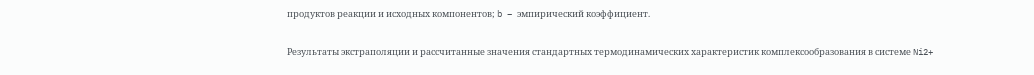продуктов реакции и исходных компонентов; b – эмпирический коэффициент.

Результаты экстраполяции и рассчитанные значения стандартных термодинамических характеристик комплексообразования в системе Ni2+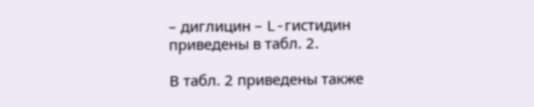– диглицин – L-гистидин приведены в табл. 2.

В табл. 2 приведены также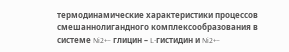термодинамические характеристики процессов смешаннолигандного комплексообразования в системе Ni2+– глицин – L-гистидин и Ni2+–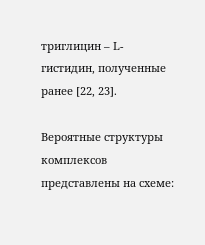триглицин – L-гистидин, полученные ранее [22, 23].

Вероятные структуры комплексов представлены на схеме: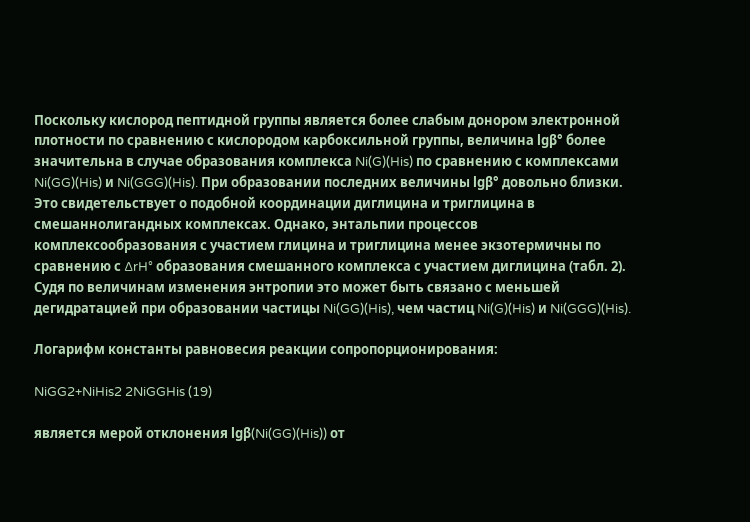Поскольку кислород пептидной группы является более слабым донором электронной плотности по сравнению с кислородом карбоксильной группы, величина lgβ° более значительна в случае образования комплекса Ni(G)(His) по сравнению с комплексами Ni(GG)(His) и Ni(GGG)(His). При образовании последних величины lgβ° довольно близки. Это свидетельствует о подобной координации диглицина и триглицина в смешаннолигандных комплексах. Однако, энтальпии процессов комплексообразования с участием глицина и триглицина менее экзотермичны по сравнению с ∆rH° образования смешанного комплекса с участием диглицина (табл. 2). Судя по величинам изменения энтропии это может быть связано с меньшей дегидратацией при образовании частицы Ni(GG)(His), чем частиц Ni(G)(His) и Ni(GGG)(His).

Логарифм константы равновесия реакции сопропорционирования:

NiGG2+NiHis2 2NiGGHis (19)

является мерой отклонения lgβ(Ni(GG)(His)) от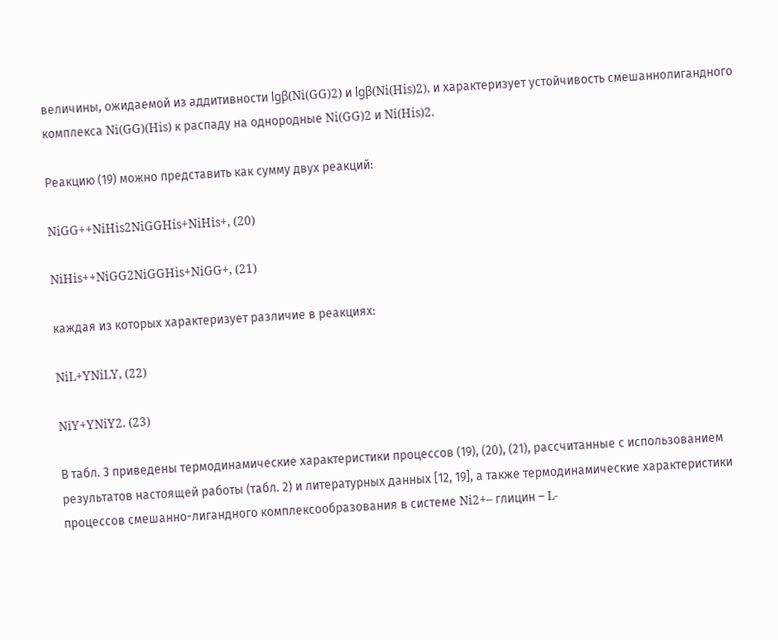величины, ожидаемой из аддитивности lgβ(Ni(GG)2) и lgβ(Ni(His)2), и характеризует устойчивость смешаннолигандного комплекса Ni(GG)(His) к распаду на однородные Ni(GG)2 и Ni(His)2.

Реакцию (19) можно представить как сумму двух реакций:

NiGG++NiHis2NiGGHis+NiHis+, (20)

NiHis++NiGG2NiGGHis+NiGG+, (21)

каждая из которых характеризует различие в реакциях:

NiL+YNiLY, (22)

NiY+YNiY2. (23)

В табл. 3 приведены термодинамические характеристики процессов (19), (20), (21), рассчитанные с использованием результатов настоящей работы (табл. 2) и литературных данных [12, 19], а также термодинамические характеристики процессов смешанно-лигандного комплексообразования в системе Ni2+– глицин – L-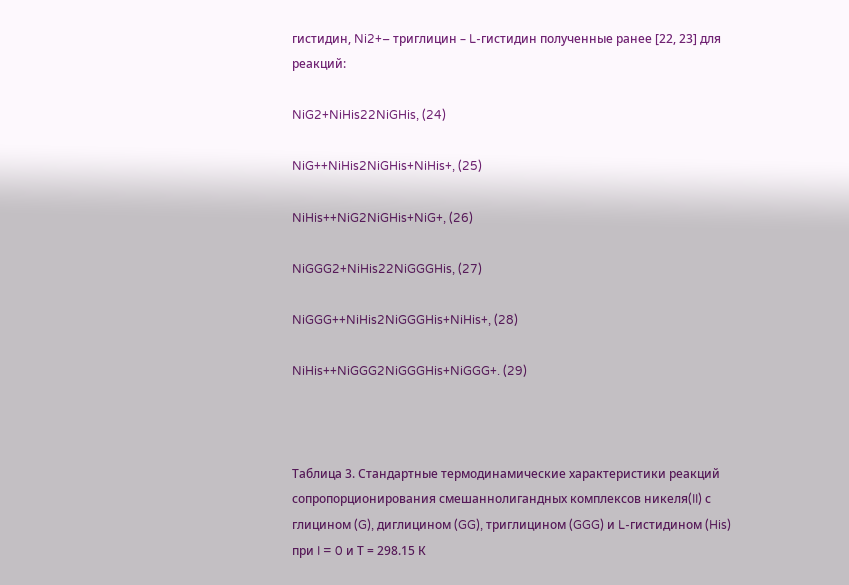гистидин, Ni2+– триглицин – L-гистидин полученные ранее [22, 23] для реакций:

NiG2+NiHis22NiGHis, (24)

NiG++NiHis2NiGHis+NiHis+, (25)

NiHis++NiG2NiGHis+NiG+, (26)

NiGGG2+NiHis22NiGGGHis, (27)

NiGGG++NiHis2NiGGGHis+NiHis+, (28)

NiHis++NiGGG2NiGGGHis+NiGGG+. (29)



Таблица 3. Стандартные термодинамические характеристики реакций сопропорционирования смешаннолигандных комплексов никеля(II) с глицином (G), диглицином (GG), триглицином (GGG) и L-гистидином (His) при I = 0 и Т = 298.15 К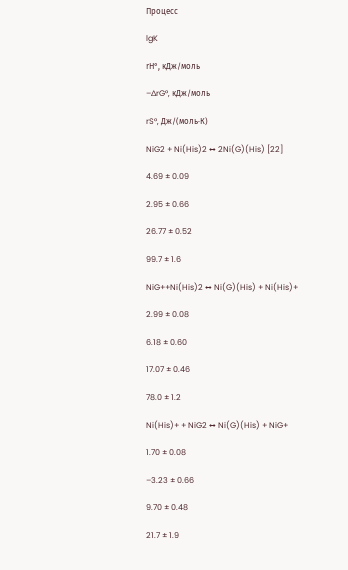Процесс

lgK

rН°, кДж/моль

–∆rG°, кДж/моль

rS°, Дж/(моль⋅К)

NiG2 + Ni(His)2 ↔ 2Ni(G)(His) [22]

4.69 ± 0.09

2.95 ± 0.66

26.77 ± 0.52

99.7 ± 1.6

NiG++Ni(His)2 ↔ Ni(G)(His) + Ni(His)+

2.99 ± 0.08

6.18 ± 0.60

17.07 ± 0.46

78.0 ± 1.2

Ni(His)+ + NiG2 ↔ Ni(G)(His) + NiG+

1.70 ± 0.08

–3.23 ± 0.66

9.70 ± 0.48

21.7 ± 1.9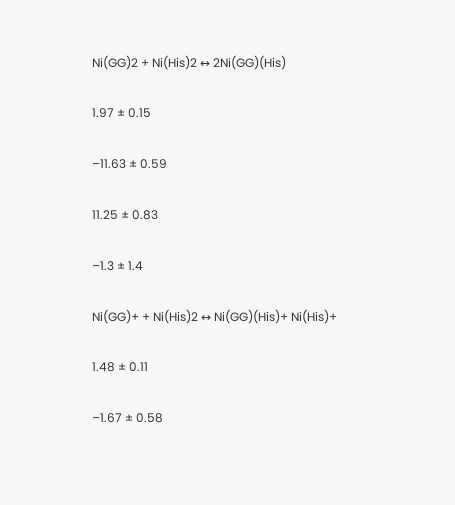Ni(GG)2 + Ni(His)2 ↔ 2Ni(GG)(His)

1.97 ± 0.15

–11.63 ± 0.59

11.25 ± 0.83

–1.3 ± 1.4

Ni(GG)+ + Ni(His)2 ↔ Ni(GG)(His)+ Ni(His)+

1.48 ± 0.11

–1.67 ± 0.58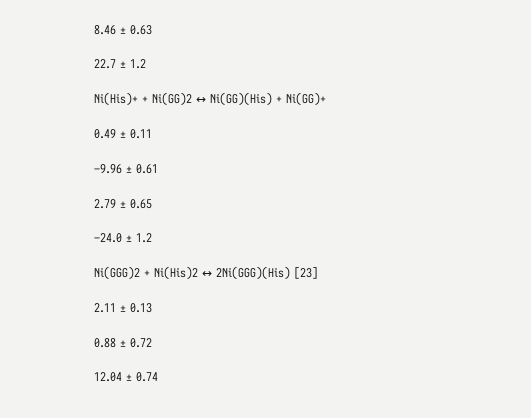8.46 ± 0.63

22.7 ± 1.2

Ni(His)+ + Ni(GG)2 ↔ Ni(GG)(His) + Ni(GG)+

0.49 ± 0.11

–9.96 ± 0.61

2.79 ± 0.65

–24.0 ± 1.2

Ni(GGG)2 + Ni(His)2 ↔ 2Ni(GGG)(His) [23]

2.11 ± 0.13

0.88 ± 0.72

12.04 ± 0.74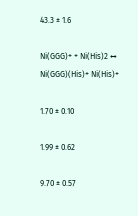43.3 ± 1.6

Ni(GGG)+ + Ni(His)2 ↔ Ni(GGG)(His)+ Ni(His)+

1.70 ± 0.10

1.99 ± 0.62

9.70 ± 0.57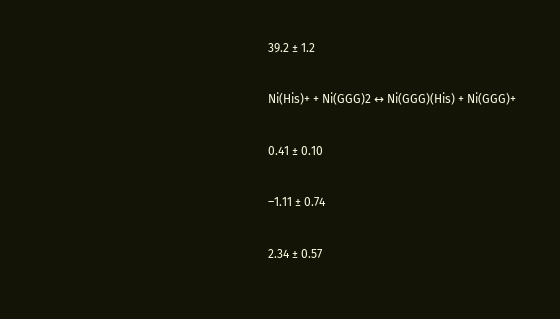39.2 ± 1.2

Ni(His)+ + Ni(GGG)2 ↔ Ni(GGG)(His) + Ni(GGG)+

0.41 ± 0.10

–1.11 ± 0.74

2.34 ± 0.57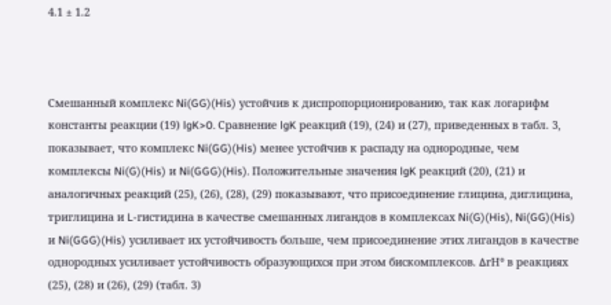4.1 ± 1.2



Смешанный комплекс Ni(GG)(His) устойчив к диспропорционированию, так как логарифм константы реакции (19) lgK>0. Сравнение lgK реакций (19), (24) и (27), приведенных в табл. 3, показывает, что комплекс Ni(GG)(His) менее устойчив к распаду на однородные, чем комплексы Ni(G)(His) и Ni(GGG)(His). Положительные значения lgK реакций (20), (21) и аналогичных реакций (25), (26), (28), (29) показывают, что присоединение глицина, диглицина, триглицина и L-гистидина в качестве смешанных лигандов в комплексах Ni(G)(His), Ni(GG)(His) и Ni(GGG)(His) усиливает их устойчивость больше, чем присоединение этих лигандов в качестве однородных усиливает устойчивость образующихся при этом бискомплексов. ∆rН° в реакциях (25), (28) и (26), (29) (табл. 3)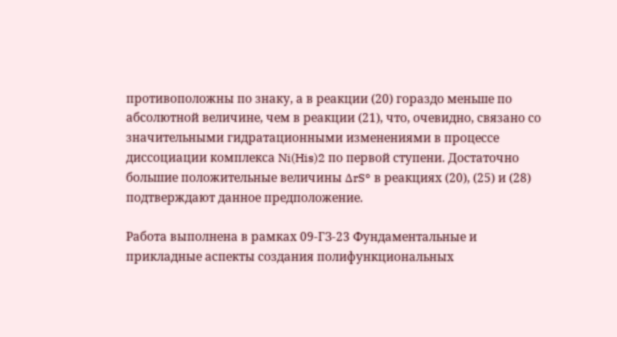противоположны по знаку, а в реакции (20) гораздо меньше по абсолютной величине, чем в реакции (21), что, очевидно, связано со значительными гидратационными изменениями в процессе диссоциации комплекса Ni(His)2 по первой ступени. Достаточно большие положительные величины ∆rS° в реакциях (20), (25) и (28) подтверждают данное предположение.

Работа выполнена в рамках 09-ГЗ-23 Фундаментальные и прикладные аспекты создания полифункциональных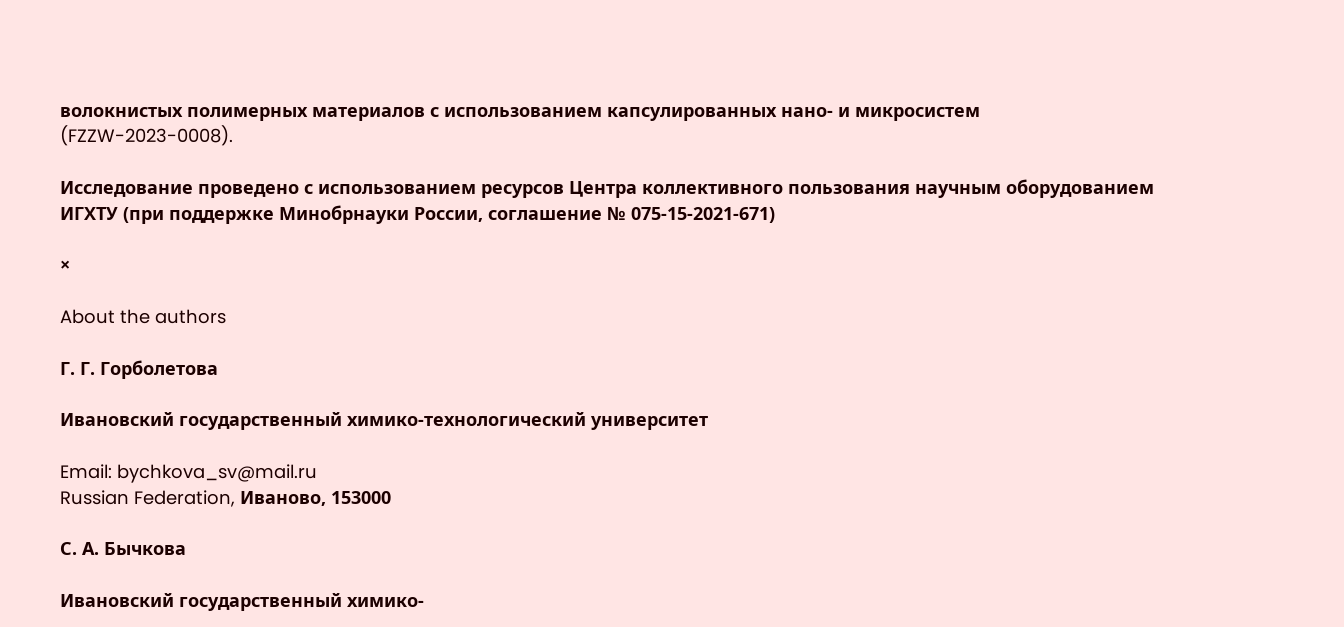волокнистых полимерных материалов с использованием капсулированных нано- и микросистем (FZZW-2023-0008).

Исследование проведено с использованием ресурсов Центра коллективного пользования научным оборудованием ИГХТУ (при поддержке Минобрнауки России, соглашение № 075-15-2021-671)

×

About the authors

Г. Г. Горболетова

Ивановский государственный химико-технологический университет

Email: bychkova_sv@mail.ru
Russian Federation, Иваново, 153000

С. А. Бычкова

Ивановский государственный химико-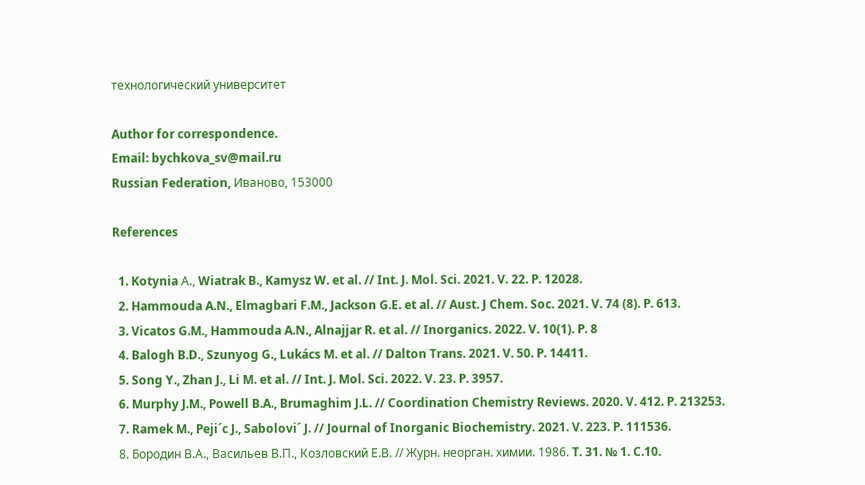технологический университет

Author for correspondence.
Email: bychkova_sv@mail.ru
Russian Federation, Иваново, 153000

References

  1. Kotynia А., Wiatrak B., Kamysz W. et al. // Int. J. Mol. Sci. 2021. V. 22. P. 12028.
  2. Hammouda A.N., Elmagbari F.M., Jackson G.E. et al. // Aust. J Chem. Soc. 2021. V. 74 (8). P. 613.
  3. Vicatos G.M., Hammouda A.N., Alnajjar R. et al. // Inorganics. 2022. V. 10(1). P. 8
  4. Balogh B.D., Szunyog G., Lukács M. et al. // Dalton Trans. 2021. V. 50. P. 14411.
  5. Song Y., Zhan J., Li M. et al. // Int. J. Mol. Sci. 2022. V. 23. P. 3957.
  6. Murphy J.M., Powell B.A., Brumaghim J.L. // Coordination Chemistry Reviews. 2020. V. 412. P. 213253.
  7. Ramek M., Peji´c J., Sabolovi´ J. // Journal of Inorganic Biochemistry. 2021. V. 223. P. 111536.
  8. Бородин В.А., Васильев В.П., Козловский Е.В. // Журн. неорган. химии. 1986. T. 31. № 1. C.10.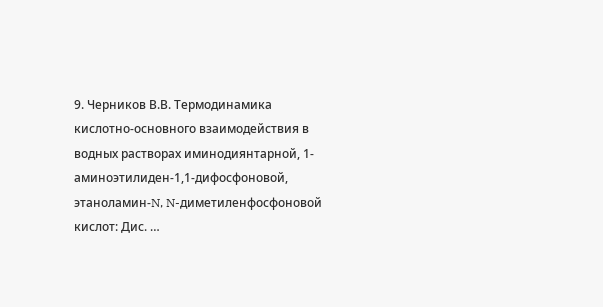9. Черников В.В. Термодинамика кислотно-основного взаимодействия в водных растворах иминодиянтарной, 1-аминоэтилиден-1,1-дифосфоновой, этаноламин-N, N-диметиленфосфоновой кислот: Дис. …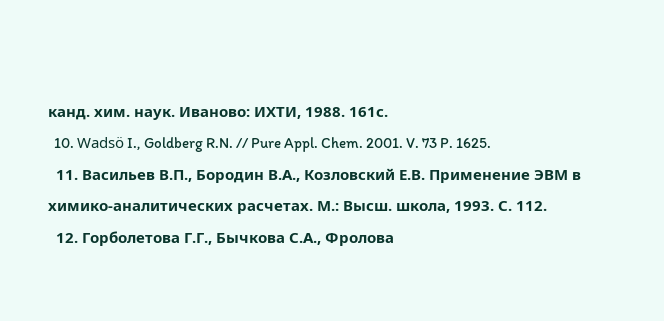канд. хим. наук. Иваново: ИХТИ, 1988. 161с.
  10. Wadsö I., Goldberg R.N. // Pure Appl. Chem. 2001. V. 73 P. 1625.
  11. Васильев В.П., Бородин В.А., Козловский Е.В. Применение ЭВМ в химико-аналитических расчетах. М.: Высш. школа, 1993. С. 112.
  12. Горболетова Г.Г., Бычкова С.А., Фролова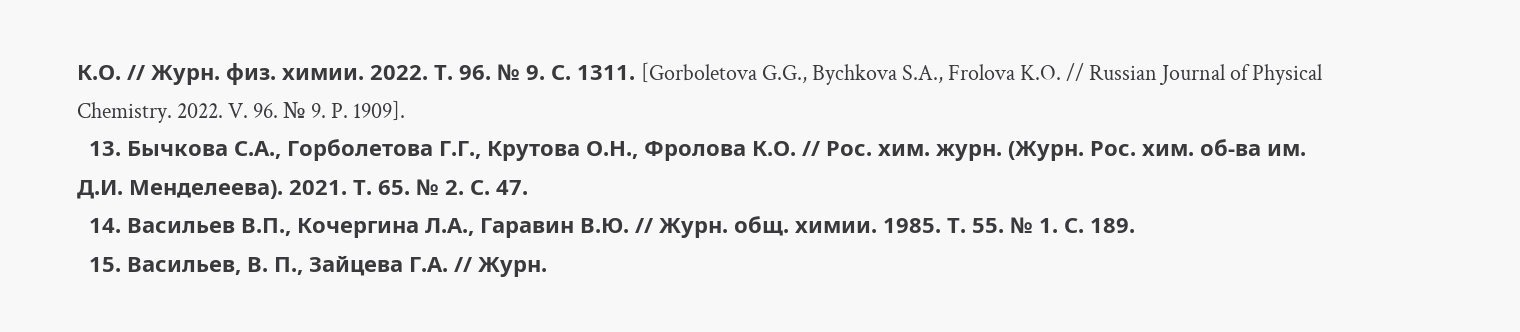К.О. // Журн. физ. химии. 2022. Т. 96. № 9. С. 1311. [Gorboletova G.G., Bychkova S.A., Frolova K.O. // Russian Journal of Physical Chemistry. 2022. V. 96. № 9. P. 1909].
  13. Бычкова С.А., Горболетова Г.Г., Крутова О.Н., Фролова К.О. // Рос. хим. журн. (Журн. Рос. хим. об-ва им. Д.И. Менделеева). 2021. Т. 65. № 2. С. 47.
  14. Васильев В.П., Кочергина Л.А., Гаравин В.Ю. // Журн. общ. химии. 1985. Т. 55. № 1. С. 189.
  15. Васильев, В. П., Зайцева Г.А. // Журн.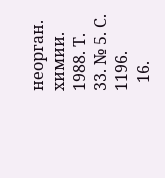неорган. химии. 1988. Т. 33. № 5. С. 1196.
  16.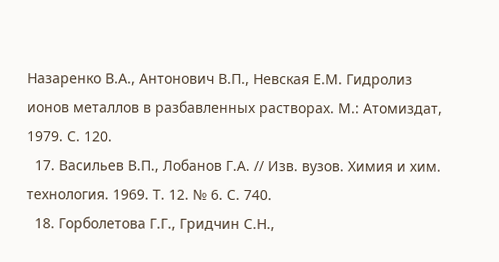Назаренко В.А., Антонович В.П., Невская Е.М. Гидролиз ионов металлов в разбавленных растворах. М.: Атомиздат, 1979. С. 120.
  17. Васильев В.П., Лобанов Г.А. // Изв. вузов. Химия и хим. технология. 1969. Т. 12. № 6. С. 740.
  18. Горболетова Г.Г., Гридчин С.Н.,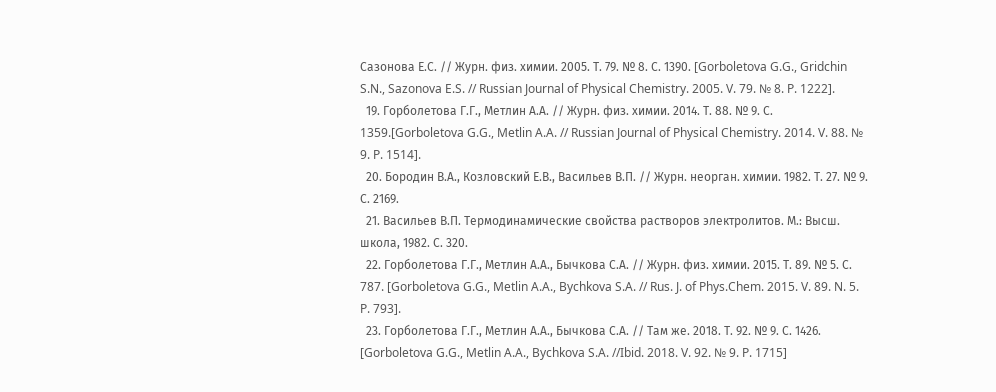Сазонова Е.С. // Журн. физ. химии. 2005. Т. 79. № 8. С. 1390. [Gorboletova G.G., Gridchin S.N., Sazonova E.S. // Russian Journal of Physical Chemistry. 2005. V. 79. № 8. P. 1222].
  19. Горболетова Г.Г., Метлин А.А. // Журн. физ. химии. 2014. Т. 88. № 9. С. 1359.[Gorboletova G.G., Metlin A.A. // Russian Journal of Physical Chemistry. 2014. V. 88. № 9. P. 1514].
  20. Бородин В.А., Козловский Е.В., Васильев В.П. // Журн. неорган. химии. 1982. Т. 27. № 9. С. 2169.
  21. Васильев В.П. Термодинамические свойства растворов электролитов. М.: Высш. школа, 1982. С. 320.
  22. Горболетова Г.Г., Метлин А.А., Бычкова С.А. // Журн. физ. химии. 2015. Т. 89. № 5. С. 787. [Gorboletova G.G., Metlin A.A., Bychkova S.A. // Rus. J. of Phys.Chem. 2015. V. 89. N. 5. P. 793].
  23. Горболетова Г.Г., Метлин А.А., Бычкова С.А. // Там же. 2018. Т. 92. № 9. С. 1426. [Gorboletova G.G., Metlin A.A., Bychkova S.A. //Ibid. 2018. V. 92. № 9. P. 1715]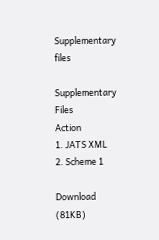Supplementary files

Supplementary Files
Action
1. JATS XML
2. Scheme 1

Download (81KB)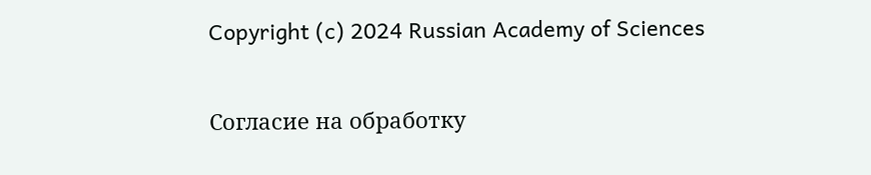Copyright (c) 2024 Russian Academy of Sciences

Согласие на обработку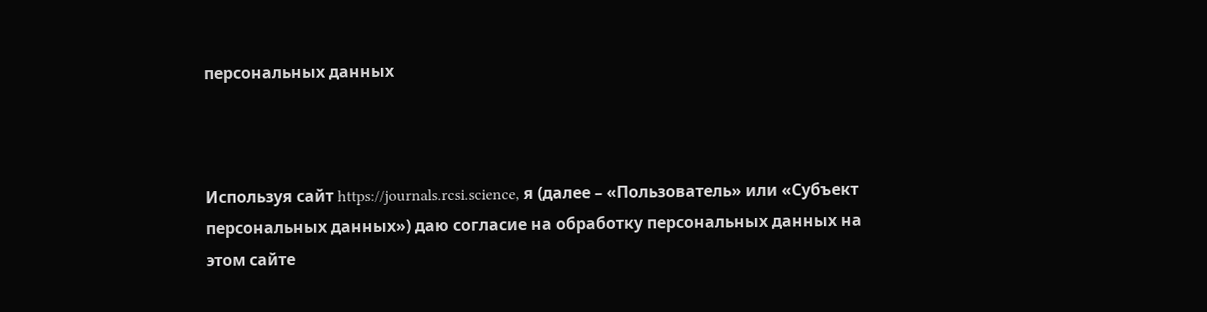персональных данных



Используя сайт https://journals.rcsi.science, я (далее – «Пользователь» или «Субъект персональных данных») даю согласие на обработку персональных данных на этом сайте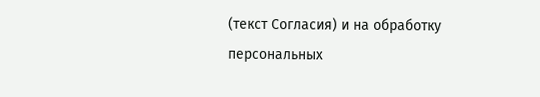(текст Согласия) и на обработку персональных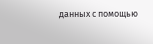данных с помощью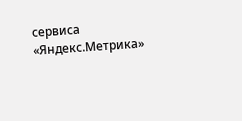сервиса «Яндекс.Метрика»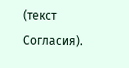(текст Согласия).